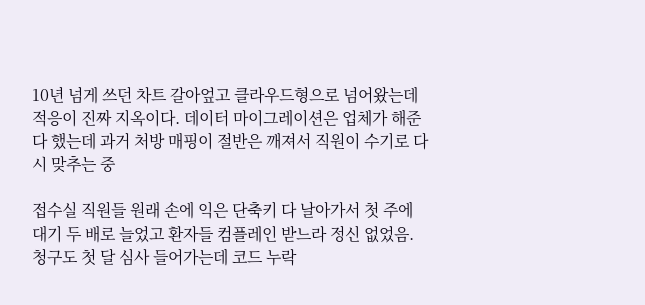10년 넘게 쓰던 차트 갈아엎고 클라우드형으로 넘어왔는데 적응이 진짜 지옥이다. 데이터 마이그레이션은 업체가 해준다 했는데 과거 처방 매핑이 절반은 깨져서 직원이 수기로 다시 맞추는 중

접수실 직원들 원래 손에 익은 단축키 다 날아가서 첫 주에 대기 두 배로 늘었고 환자들 컴플레인 받느라 정신 없었음. 청구도 첫 달 심사 들어가는데 코드 누락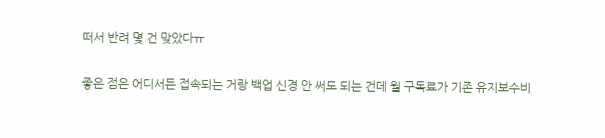떠서 반려 몇 건 맞았다ㅠ

좋은 점은 어디서든 접속되는 거랑 백업 신경 안 써도 되는 건데 월 구독료가 기존 유지보수비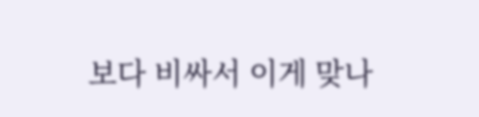보다 비싸서 이게 맞나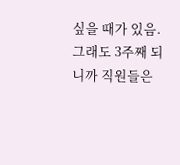싶을 때가 있음. 그래도 3주째 되니까 직원들은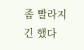좀 빨라지긴 했다